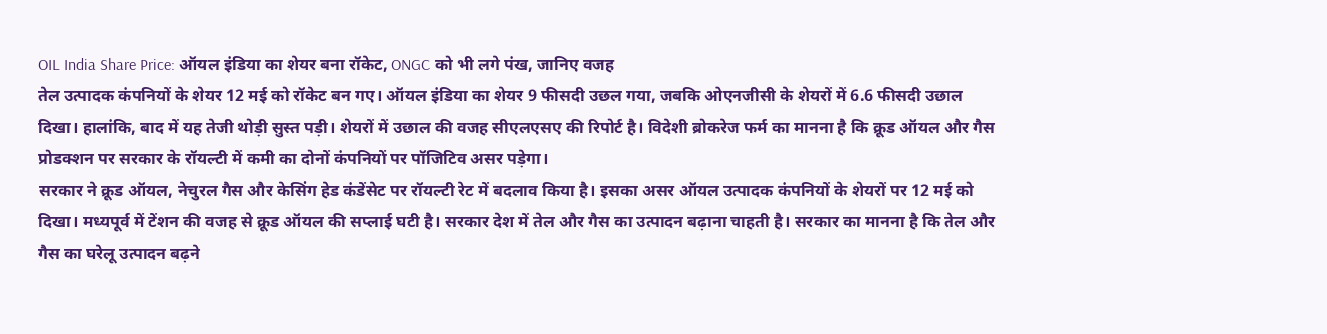OIL India Share Price: ऑयल इंडिया का शेयर बना रॉकेट, ONGC को भी लगे पंख, जानिए वजह
तेल उत्पादक कंपनियों के शेयर 12 मई को रॉकेट बन गए। ऑयल इंडिया का शेयर 9 फीसदी उछल गया, जबकि ओएनजीसी के शेयरों में 6.6 फीसदी उछाल दिखा। हालांकि, बाद में यह तेजी थोड़ी सुस्त पड़ी। शेयरों में उछाल की वजह सीएलएसए की रिपोर्ट है। विदेशी ब्रोकरेज फर्म का मानना है कि क्रूड ऑयल और गैस प्रोडक्शन पर सरकार के रॉयल्टी में कमी का दोनों कंपनियों पर पॉजिटिव असर पड़ेगा।
सरकार ने क्रूड ऑयल, नेचुरल गैस और केसिंग हेड कंडेंसेट पर रॉयल्टी रेट में बदलाव किया है। इसका असर ऑयल उत्पादक कंपनियों के शेयरों पर 12 मई को दिखा। मध्यपूर्व में टेंशन की वजह से क्रूड ऑयल की सप्लाई घटी है। सरकार देश में तेल और गैस का उत्पादन बढ़ाना चाहती है। सरकार का मानना है कि तेल और गैस का घरेलू उत्पादन बढ़ने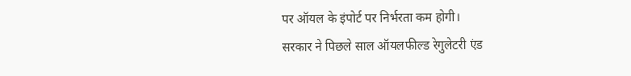पर ऑयल के इंपोर्ट पर निर्भरता कम होगी।
सरकार ने पिछले साल ऑयलफील्ड रेगुलेटरी एंड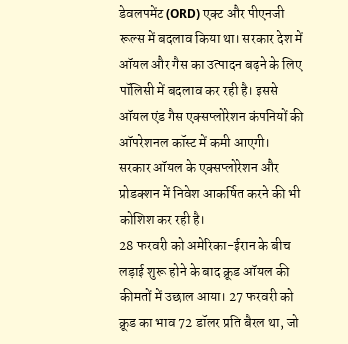डेवलपमेंट (ORD) एक्ट और पीएनजी रूल्स में बदलाव किया था। सरकार देश में ऑयल और गैस का उत्पादन बढ़ने के लिए पॉलिसी में बदलाव कर रही है। इससे ऑयल एंड गैस एक्सप्लोरेशन कंपनियों की ऑपरेशनल कॉस्ट में कमी आएगी। सरकार ऑयल के एक्सप्लोरेशन और प्रोडक्शन में निवेश आकर्षित करने की भी कोशिश कर रही है।
28 फरवरी को अमेरिका-ईरान के बीच लड़ाई शुरू होने के बाद क्रूड ऑयल की कीमतों में उछाल आया। 27 फरवरी को क्रूड का भाव 72 डॉलर प्रति बैरल था, जो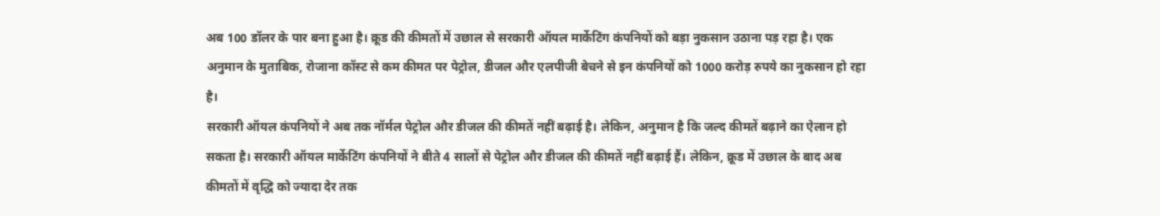अब 100 डॉलर के पार बना हुआ है। क्रूड की कीमतों में उछाल से सरकारी ऑयल मार्केटिंग कंपनियों को बड़ा नुकसान उठाना पड़ रहा है। एक अनुमान के मुताबिक, रोजाना कॉस्ट से कम कीमत पर पेट्रोल, डीजल और एलपीजी बेचने से इन कंपनियों को 1000 करोड़ रुपये का नुकसान हो रहा है।
सरकारी ऑयल कंपनियों ने अब तक नॉर्मल पेट्रोल और डीजल की कीमतें नहीं बढ़ाई है। लेकिन, अनुमान है कि जल्द कीमतें बढ़ाने का ऐलान हो सकता है। सरकारी ऑयल मार्केटिंग कंपनियों ने बीते 4 सालों से पेट्रोल और डीजल की कीमतें नहीं बढ़ाई हैं। लेकिन, क्रूड में उछाल के बाद अब कीमतों में वृद्धि को ज्यादा देर तक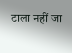टाला नहीं जा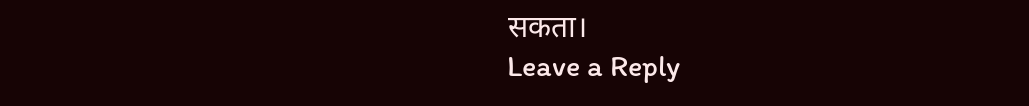सकता।
Leave a Reply